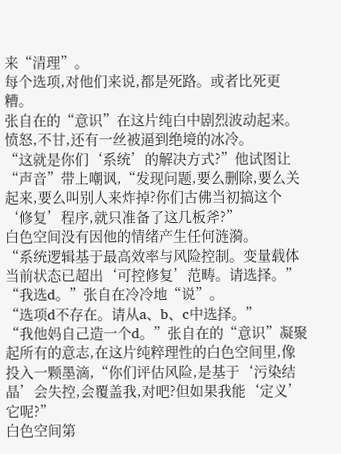来“清理”。
每个选项,对他们来说,都是死路。或者比死更糟。
张自在的“意识”在这片纯白中剧烈波动起来。愤怒,不甘,还有一丝被逼到绝境的冰冷。
“这就是你们‘系统’的解决方式?”他试图让“声音”带上嘲讽,“发现问题,要么删除,要么关起来,要么叫别人来炸掉?你们古佛当初搞这个‘修复’程序,就只准备了这几板斧?”
白色空间没有因他的情绪产生任何涟漪。
“系统逻辑基于最高效率与风险控制。变量载体当前状态已超出‘可控修复’范畴。请选择。”
“我选d。”张自在冷冷地“说”。
“选项d不存在。请从a、b、c中选择。”
“我他妈自己造一个d。”张自在的“意识”凝聚起所有的意志,在这片纯粹理性的白色空间里,像投入一颗墨滴,“你们评估风险,是基于‘污染结晶’会失控,会覆盖我,对吧?但如果我能‘定义’它呢?”
白色空间第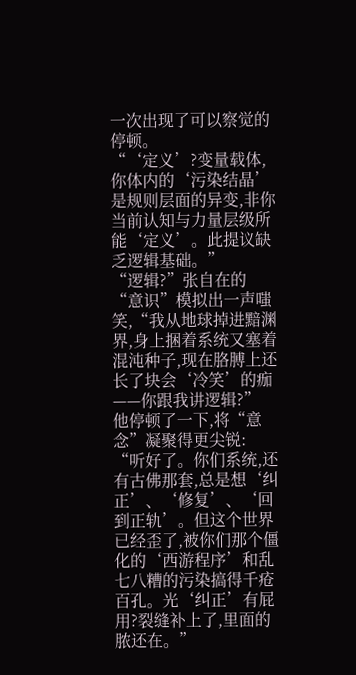一次出现了可以察觉的停顿。
“‘定义’?变量载体,你体内的‘污染结晶’是规则层面的异变,非你当前认知与力量层级所能‘定义’。此提议缺乏逻辑基础。”
“逻辑?”张自在的“意识”模拟出一声嗤笑,“我从地球掉进黯渊界,身上捆着系统又塞着混沌种子,现在胳膊上还长了块会‘冷笑’的痂——你跟我讲逻辑?”
他停顿了一下,将“意念”凝聚得更尖锐:
“听好了。你们系统,还有古佛那套,总是想‘纠正’、‘修复’、‘回到正轨’。但这个世界已经歪了,被你们那个僵化的‘西游程序’和乱七八糟的污染搞得千疮百孔。光‘纠正’有屁用?裂缝补上了,里面的脓还在。”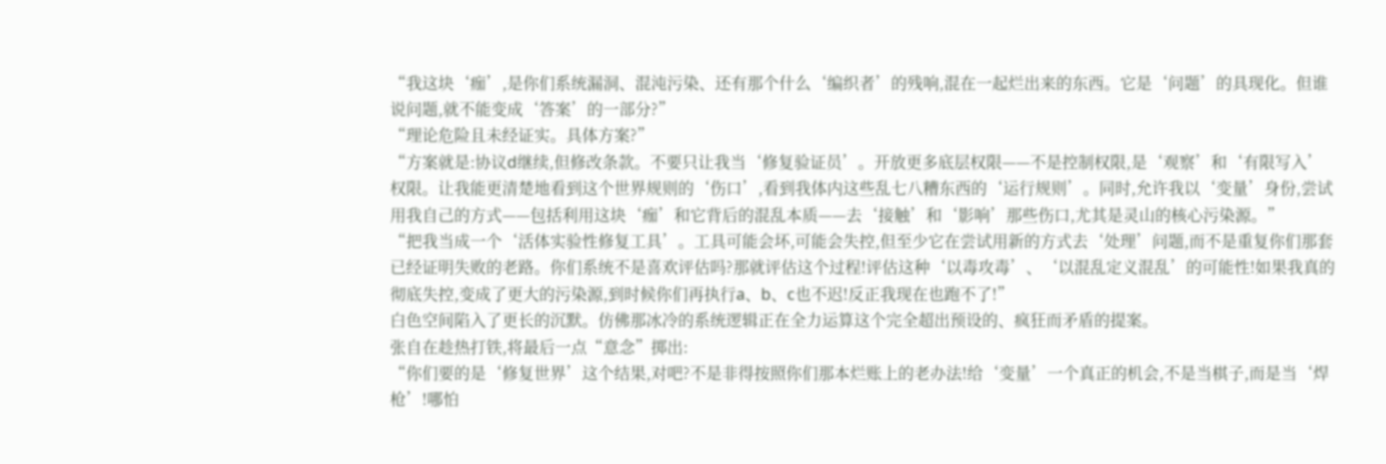“我这块‘痂’,是你们系统漏洞、混沌污染、还有那个什么‘编织者’的残响,混在一起烂出来的东西。它是‘问题’的具现化。但谁说问题,就不能变成‘答案’的一部分?”
“理论危险且未经证实。具体方案?”
“方案就是:协议d继续,但修改条款。不要只让我当‘修复验证员’。开放更多底层权限——不是控制权限,是‘观察’和‘有限写入’权限。让我能更清楚地看到这个世界规则的‘伤口’,看到我体内这些乱七八糟东西的‘运行规则’。同时,允许我以‘变量’身份,尝试用我自己的方式——包括利用这块‘痂’和它背后的混乱本质——去‘接触’和‘影响’那些伤口,尤其是灵山的核心污染源。”
“把我当成一个‘活体实验性修复工具’。工具可能会坏,可能会失控,但至少它在尝试用新的方式去‘处理’问题,而不是重复你们那套已经证明失败的老路。你们系统不是喜欢评估吗?那就评估这个过程!评估这种‘以毒攻毒’、‘以混乱定义混乱’的可能性!如果我真的彻底失控,变成了更大的污染源,到时候你们再执行a、b、c也不迟!反正我现在也跑不了!”
白色空间陷入了更长的沉默。仿佛那冰冷的系统逻辑正在全力运算这个完全超出预设的、疯狂而矛盾的提案。
张自在趁热打铁,将最后一点“意念”掷出:
“你们要的是‘修复世界’这个结果,对吧?不是非得按照你们那本烂账上的老办法!给‘变量’一个真正的机会,不是当棋子,而是当‘焊枪’!哪怕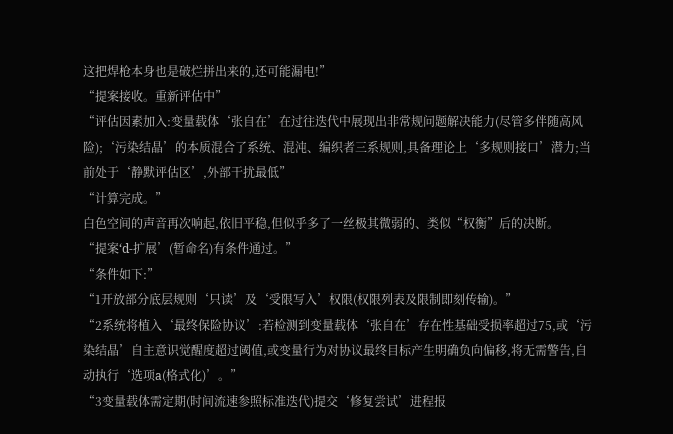这把焊枪本身也是破烂拼出来的,还可能漏电!”
“提案接收。重新评估中”
“评估因素加入:变量载体‘张自在’在过往迭代中展现出非常规问题解决能力(尽管多伴随高风险);‘污染结晶’的本质混合了系统、混沌、编织者三系规则,具备理论上‘多规则接口’潜力;当前处于‘静默评估区’,外部干扰最低”
“计算完成。”
白色空间的声音再次响起,依旧平稳,但似乎多了一丝极其微弱的、类似“权衡”后的决断。
“提案‘d-扩展’(暂命名)有条件通过。”
“条件如下:”
“1开放部分底层规则‘只读’及‘受限写入’权限(权限列表及限制即刻传输)。”
“2系统将植入‘最终保险协议’:若检测到变量载体‘张自在’存在性基础受损率超过75,或‘污染结晶’自主意识觉醒度超过阈值,或变量行为对协议最终目标产生明确负向偏移,将无需警告,自动执行‘选项a(格式化)’。”
“3变量载体需定期(时间流速参照标准迭代)提交‘修复尝试’进程报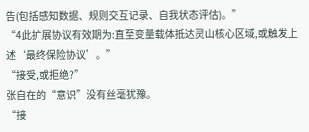告(包括感知数据、规则交互记录、自我状态评估)。”
“4此扩展协议有效期为:直至变量载体抵达灵山核心区域,或触发上述‘最终保险协议’。”
“接受,或拒绝?”
张自在的“意识”没有丝毫犹豫。
“接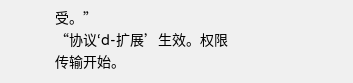受。”
“协议‘d-扩展’生效。权限传输开始。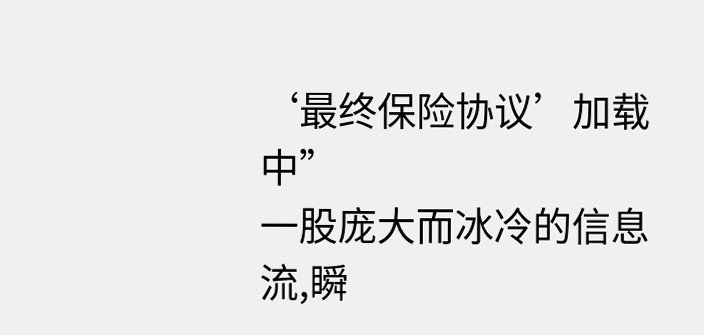‘最终保险协议’加载中”
一股庞大而冰冷的信息流,瞬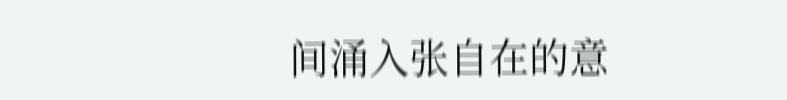间涌入张自在的意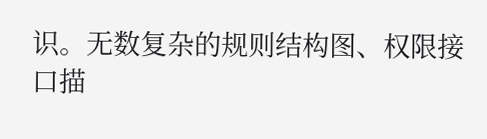识。无数复杂的规则结构图、权限接口描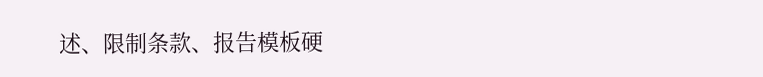述、限制条款、报告模板硬